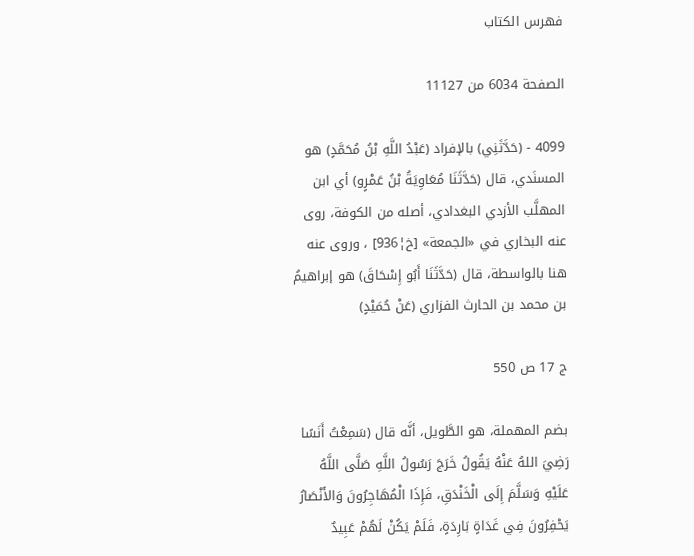فهرس الكتاب

الصفحة 6034 من 11127

4099 - (حَدَّثَنِي) بالإفراد (عَبْدُ اللَّهِ بْنُ مُحَمَّدٍ) هو المسنَدي، قال (حَدَّثَنَا مُعَاوِيَةُ بْنُ عَمْرٍو) أي ابن المهلَّب الأزدي البغدادي، أصله من الكوفة، روى عنه البخاري في «الجمعة» [خ¦936] ، وروى عنه هنا بالواسطة، قال (حَدَّثَنَا أَبُو إِسْحَاقَ) هو إبراهيمُ بن محمد بن الحارث الفزاري (عَنْ حُمَيْدٍ)

ج 17 ص 550

بضم المهملة، هو الطَّويل، أنَّه قال (سَمِعْتُ أَنَسًا رَضِيَ اللهُ عَنْهُ يَقُولُ خَرَجَ رَسُولُ اللَّهِ صَلَّى اللَّهُ عَلَيْهِ وَسَلَّمَ إِلَى الْخَنْدَقِ، فَإِذَا الْمُهَاجِرُونَ وَالأَنْصَارُ يَحْفِرُونَ فِي غَدَاةٍ بَارِدَةٍ، فَلَمْ يَكُنْ لَهُمْ عَبِيدٌ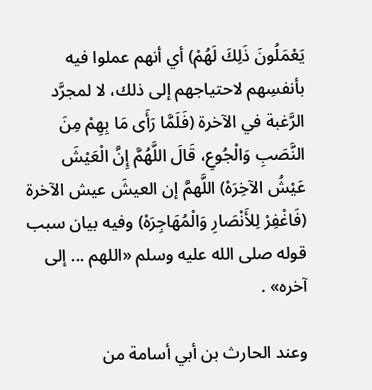يَعْمَلُونَ ذَلِكَ لَهُمْ) أي أنهم عملوا فيه بأنفسِهم لاحتياجهم إلى ذلك، لا لمجرَّد الرَّغبة في الآخرة (فَلَمَّا رَأَى مَا بِهِمْ مِنَ النَّصَبِ وَالْجُوعِ، قَالَ اللَّهُمَّ إِنَّ الْعَيْشَ عَيْشُ الآخِرَهْ) اللَّهمَّ إن العيشَ عيش الآخرة (فَاغْفِرْ لِلأَنْصَارِ وَالْمُهَاجِرَهْ) وفيه بيان سبب قوله صلى الله عليه وسلم «اللهم ... إلى آخره» .

وعند الحارث بن أبي أسامة من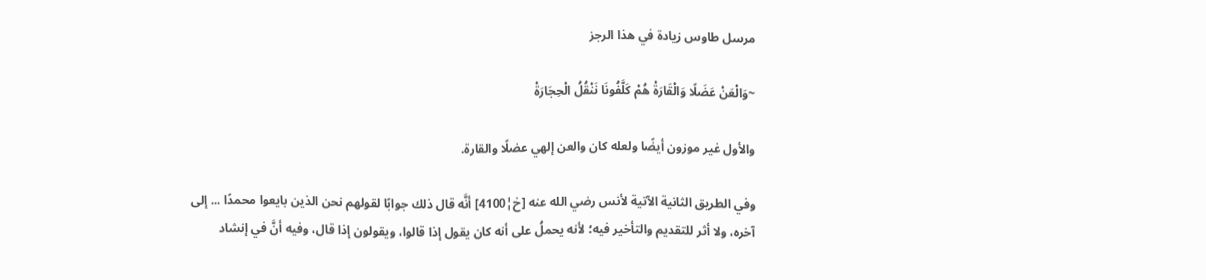مرسل طاوس زيادة في هذا الرجز

~وَالْعَنْ عَضَلًا وَالْقَارَةْ هُمْ كَلَّفُونَا نَنْقُلُ الْحِجَارَةْ

والأول غير موزون أيضًا ولعله كان والعن إلهي عضلًا والقارة.

وفي الطريق الثانية الآتية لأنس رضي الله عنه [خ¦4100] أنَّه قال ذلك جوابًا لقولهم نحن الذين بايعوا محمدًا ... إلى آخره، ولا أثر للتقديم والتأخير فيه؛ لأنه يحملُ على أنه كان يقول إذا قالوا، ويقولون إذا قال، وفيه أنَّ في إنشاد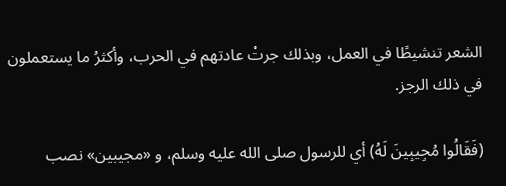الشعر تنشيطًا في العمل، وبذلك جرتْ عادتهم في الحرب، وأكثرُ ما يستعملون في ذلك الرجز.

(فَقَالُوا مُجِيبِينَ لَهُ) أي للرسول صلى الله عليه وسلم، و «مجيبين» نصب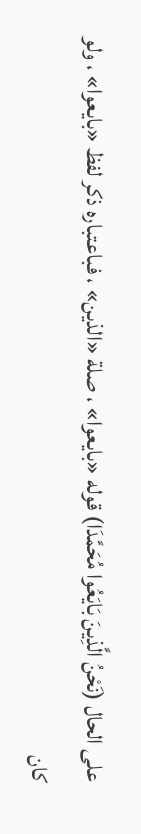على الحال (نَحْنُ الَّذِينَ بَايَعُوا مُحَمَّدَا) قوله «بايعوا» ، صلة «الذين» ، فباعتباره ذكر لفظ «بايعوا» ، ولو كان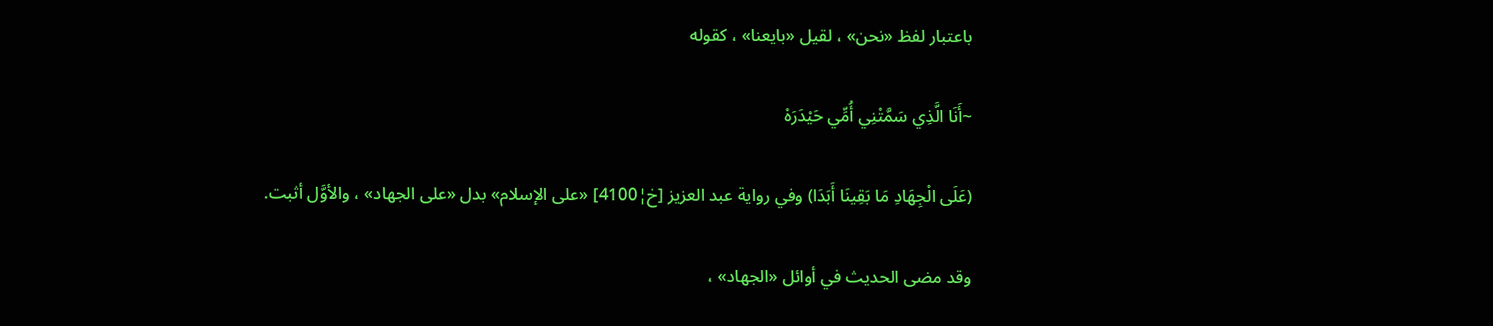باعتبار لفظ «نحن» ، لقيل «بايعنا» ، كقوله

~أَنَا الَّذِي سَمَّتْنِي أُمِّي حَيْدَرَهْ

(عَلَى الْجِهَادِ مَا بَقِينَا أَبَدَا) وفي رواية عبد العزيز [خ¦4100] «على الإسلام» بدل «على الجهاد» ، والأوَّل أثبت.

وقد مضى الحديث في أوائل «الجهاد» ،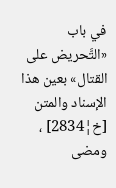في باب «التَّحريض على القتال» بعين هذا الإسناد والمتن [خ¦2834] ، ومضى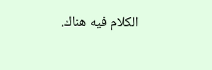الكلام فيه هناك.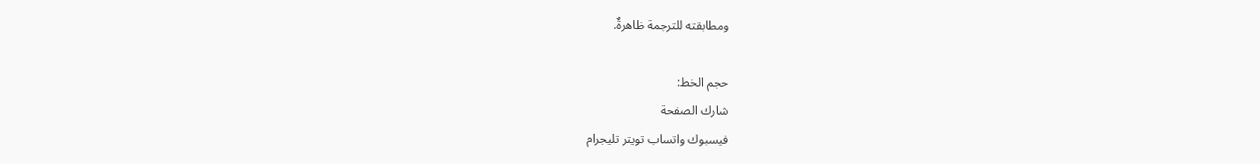ومطابقته للترجمة ظاهرةٌ.

حجم الخط:
شارك الصفحة
فيسبوك واتساب تويتر تليجرام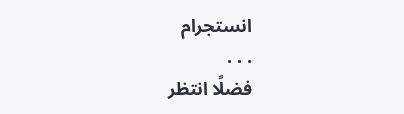انستجرام
. . .
فضلًا انتظر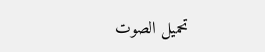تحميل الصوت